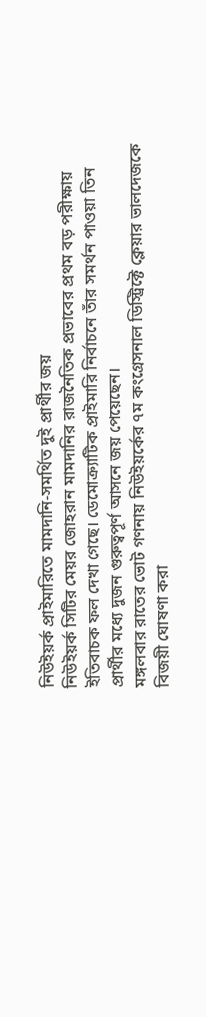নিউইয়র্ক প্রাইমারিতে মামদানি-সমর্থিত দুই প্রার্থীর জয়
নিউইয়র্ক সিটির মেয়র জোহরান মামদানির রাজনৈতিক প্রভাবের প্রথম বড় পরীক্ষায় ইতিবাচক ফল দেখা গেছে। ডেমোক্র্যাটিক প্রাইমারি নির্বাচনে তাঁর সমর্থন পাওয়া তিন প্রার্থীর মধ্যে দুজন গুরুত্বপূর্ণ আসনে জয় পেয়েছেন।
মঙ্গলবার রাতের ভোট গণনায় নিউইয়র্কের ৭ম কংগ্রেসনাল ডিস্ট্রিক্টে ক্লেয়ার ভালদেজকে বিজয়ী ঘোষণা করা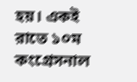হয়। একই রাতে ১০ম কংগ্রেসনাল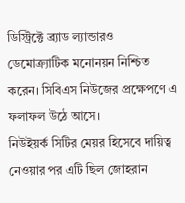ডিস্ট্রিক্টে ব্র্যাড ল্যান্ডারও ডেমোক্র্যাটিক মনোনয়ন নিশ্চিত করেন। সিবিএস নিউজের প্রক্ষেপণে এ ফলাফল উঠে আসে।
নিউইয়র্ক সিটির মেয়র হিসেবে দায়িত্ব নেওয়ার পর এটি ছিল জোহরান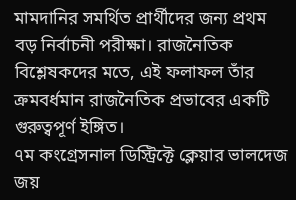মামদানির সমর্থিত প্রার্থীদের জন্য প্রথম বড় নির্বাচনী পরীক্ষা। রাজনৈতিক বিশ্লেষকদের মতে, এই ফলাফল তাঁর ক্রমবর্ধমান রাজনৈতিক প্রভাবের একটি গুরুত্বপূর্ণ ইঙ্গিত।
৭ম কংগ্রেসনাল ডিস্ট্রিক্টে ক্লেয়ার ভালদেজ জয়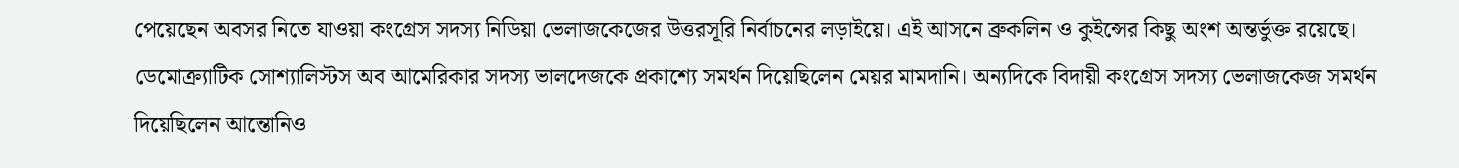পেয়েছেন অবসর নিতে যাওয়া কংগ্রেস সদস্য নিডিয়া ভেলাজকেজের উত্তরসূরি নির্বাচনের লড়াইয়ে। এই আসনে ব্রুকলিন ও কুইন্সের কিছু অংশ অন্তর্ভুক্ত রয়েছে। ডেমোক্র্যাটিক সোশ্যালিস্টস অব আমেরিকার সদস্য ভালদেজকে প্রকাশ্যে সমর্থন দিয়েছিলেন মেয়র মামদানি। অন্যদিকে বিদায়ী কংগ্রেস সদস্য ভেলাজকেজ সমর্থন দিয়েছিলেন আন্তোনিও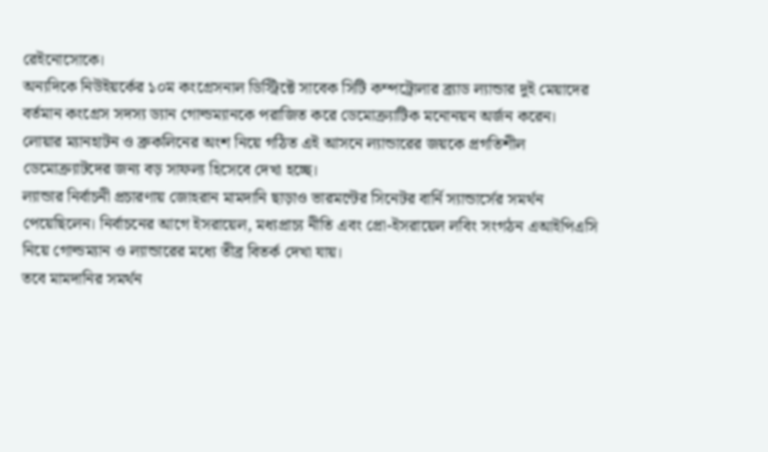রেইনোসোকে।
অন্যদিকে নিউইয়র্কের ১০ম কংগ্রেসনাল ডিস্ট্রিক্টে সাবেক সিটি কম্পট্রোলার ব্র্যাড ল্যান্ডার দুই মেয়াদের বর্তমান কংগ্রেস সদস্য ড্যান গোল্ডম্যানকে পরাজিত করে ডেমোক্র্যাটিক মনোনয়ন অর্জন করেন। লোয়ার ম্যানহাটন ও ব্রুকলিনের অংশ নিয়ে গঠিত এই আসনে ল্যান্ডারের জয়কে প্রগতিশীল ডেমোক্র্যাটদের জন্য বড় সাফল্য হিসেবে দেখা হচ্ছে।
ল্যান্ডার নির্বাচনী প্রচারণায় জোহরান মামদানি ছাড়াও ভারমন্টের সিনেটর বার্নি স্যান্ডার্সের সমর্থন পেয়েছিলেন। নির্বাচনের আগে ইসরায়েল, মধ্যপ্রাচ্য নীতি এবং প্রো-ইসরায়েল লবিং সংগঠন এআইপিএসি নিয়ে গোল্ডম্যান ও ল্যান্ডারের মধ্যে তীব্র বিতর্ক দেখা যায়।
তবে মামদানির সমর্থন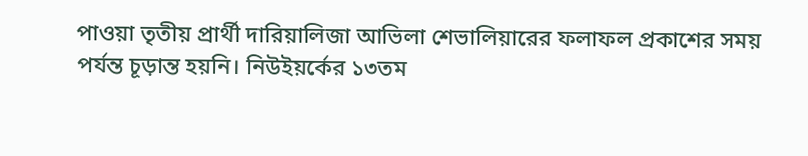পাওয়া তৃতীয় প্রার্থী দারিয়ালিজা আভিলা শেভালিয়ারের ফলাফল প্রকাশের সময় পর্যন্ত চূড়ান্ত হয়নি। নিউইয়র্কের ১৩তম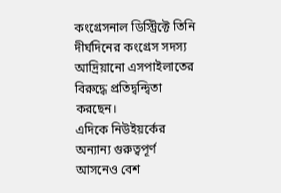কংগ্রেসনাল ডিস্ট্রিক্টে তিনি দীর্ঘদিনের কংগ্রেস সদস্য আদ্রিয়ানো এসপাইলাতের বিরুদ্ধে প্রতিদ্বন্দ্বিতা করছেন।
এদিকে নিউইয়র্কের অন্যান্য গুরুত্বপূর্ণ আসনেও বেশ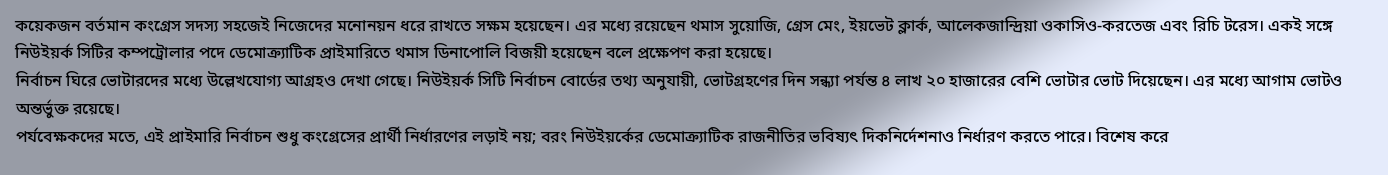কয়েকজন বর্তমান কংগ্রেস সদস্য সহজেই নিজেদের মনোনয়ন ধরে রাখতে সক্ষম হয়েছেন। এর মধ্যে রয়েছেন থমাস সুয়োজি, গ্রেস মেং, ইয়ভেট ক্লার্ক, আলেকজান্দ্রিয়া ওকাসিও-করতেজ এবং রিচি টরেস। একই সঙ্গে নিউইয়র্ক সিটির কম্পট্রোলার পদে ডেমোক্র্যাটিক প্রাইমারিতে থমাস ডিনাপোলি বিজয়ী হয়েছেন বলে প্রক্ষেপণ করা হয়েছে।
নির্বাচন ঘিরে ভোটারদের মধ্যে উল্লেখযোগ্য আগ্রহও দেখা গেছে। নিউইয়র্ক সিটি নির্বাচন বোর্ডের তথ্য অনুযায়ী, ভোটগ্রহণের দিন সন্ধ্যা পর্যন্ত ৪ লাখ ২০ হাজারের বেশি ভোটার ভোট দিয়েছেন। এর মধ্যে আগাম ভোটও অন্তর্ভুক্ত রয়েছে।
পর্যবেক্ষকদের মতে, এই প্রাইমারি নির্বাচন শুধু কংগ্রেসের প্রার্থী নির্ধারণের লড়াই নয়; বরং নিউইয়র্কের ডেমোক্র্যাটিক রাজনীতির ভবিষ্যৎ দিকনির্দেশনাও নির্ধারণ করতে পারে। বিশেষ করে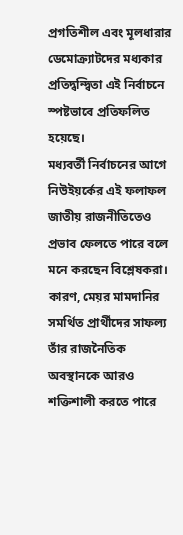প্রগতিশীল এবং মূলধারার ডেমোক্র্যাটদের মধ্যকার প্রতিদ্বন্দ্বিতা এই নির্বাচনে স্পষ্টভাবে প্রতিফলিত হয়েছে।
মধ্যবর্তী নির্বাচনের আগে নিউইয়র্কের এই ফলাফল জাতীয় রাজনীতিতেও প্রভাব ফেলতে পারে বলে মনে করছেন বিশ্লেষকরা। কারণ, মেয়র মামদানির সমর্থিত প্রার্থীদের সাফল্য তাঁর রাজনৈতিক অবস্থানকে আরও শক্তিশালী করতে পারে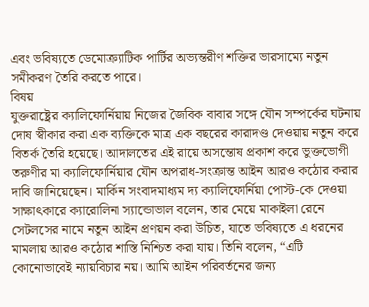এবং ভবিষ্যতে ডেমোক্র্যাটিক পার্টির অভ্যন্তরীণ শক্তির ভারসাম্যে নতুন সমীকরণ তৈরি করতে পারে।
বিষয়
যুক্তরাষ্ট্রের ক্যালিফোর্নিয়ায় নিজের জৈবিক বাবার সঙ্গে যৌন সম্পর্কের ঘটনায় দোষ স্বীকার করা এক ব্যক্তিকে মাত্র এক বছরের কারাদণ্ড দেওয়ায় নতুন করে বিতর্ক তৈরি হয়েছে। আদালতের এই রায়ে অসন্তোষ প্রকাশ করে ভুক্তভোগী তরুণীর মা ক্যালিফোর্নিয়ার যৌন অপরাধ-সংক্রান্ত আইন আরও কঠোর করার দাবি জানিয়েছেন। মার্কিন সংবাদমাধ্যম দ্য ক্যালিফোর্নিয়া পোস্ট-কে দেওয়া সাক্ষাৎকারে ক্যারোলিনা স্যান্ডোভাল বলেন, তার মেয়ে মাকাইলা রেনে সেটলসের নামে নতুন আইন প্রণয়ন করা উচিত, যাতে ভবিষ্যতে এ ধরনের মামলায় আরও কঠোর শাস্তি নিশ্চিত করা যায়। তিনি বলেন, “এটি কোনোভাবেই ন্যায়বিচার নয়। আমি আইন পরিবর্তনের জন্য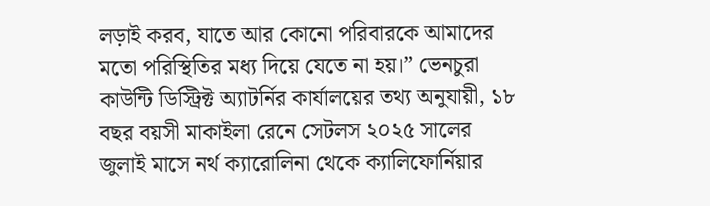লড়াই করব, যাতে আর কোনো পরিবারকে আমাদের মতো পরিস্থিতির মধ্য দিয়ে যেতে না হয়।” ভেনচুরা কাউন্টি ডিস্ট্রিক্ট অ্যাটর্নির কার্যালয়ের তথ্য অনুযায়ী, ১৮ বছর বয়সী মাকাইলা রেনে সেটলস ২০২৫ সালের জুলাই মাসে নর্থ ক্যারোলিনা থেকে ক্যালিফোর্নিয়ার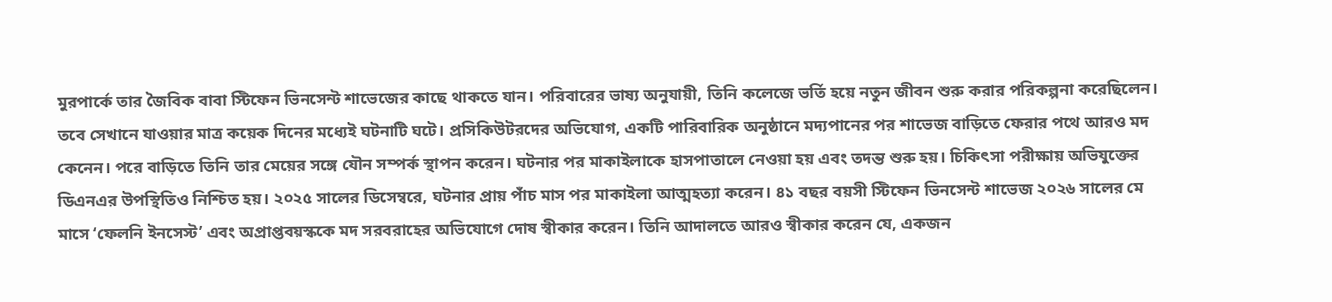মুরপার্কে তার জৈবিক বাবা স্টিফেন ভিনসেন্ট শাভেজের কাছে থাকতে যান। পরিবারের ভাষ্য অনুযায়ী, তিনি কলেজে ভর্তি হয়ে নতুন জীবন শুরু করার পরিকল্পনা করেছিলেন। তবে সেখানে যাওয়ার মাত্র কয়েক দিনের মধ্যেই ঘটনাটি ঘটে। প্রসিকিউটরদের অভিযোগ, একটি পারিবারিক অনুষ্ঠানে মদ্যপানের পর শাভেজ বাড়িতে ফেরার পথে আরও মদ কেনেন। পরে বাড়িতে তিনি তার মেয়ের সঙ্গে যৌন সম্পর্ক স্থাপন করেন। ঘটনার পর মাকাইলাকে হাসপাতালে নেওয়া হয় এবং তদন্ত শুরু হয়। চিকিৎসা পরীক্ষায় অভিযুক্তের ডিএনএর উপস্থিতিও নিশ্চিত হয়। ২০২৫ সালের ডিসেম্বরে, ঘটনার প্রায় পাঁচ মাস পর মাকাইলা আত্মহত্যা করেন। ৪১ বছর বয়সী স্টিফেন ভিনসেন্ট শাভেজ ২০২৬ সালের মে মাসে ‘ফেলনি ইনসেস্ট’ এবং অপ্রাপ্তবয়স্ককে মদ সরবরাহের অভিযোগে দোষ স্বীকার করেন। তিনি আদালতে আরও স্বীকার করেন যে, একজন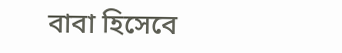বাবা হিসেবে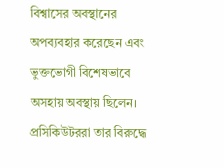বিশ্বাসের অবস্থানের অপব্যবহার করেছেন এবং ভুক্তভোগী বিশেষভাবে অসহায় অবস্থায় ছিলেন। প্রসিকিউটররা তার বিরুদ্ধে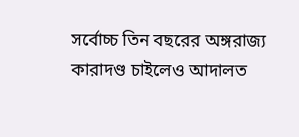সর্বোচ্চ তিন বছরের অঙ্গরাজ্য কারাদণ্ড চাইলেও আদালত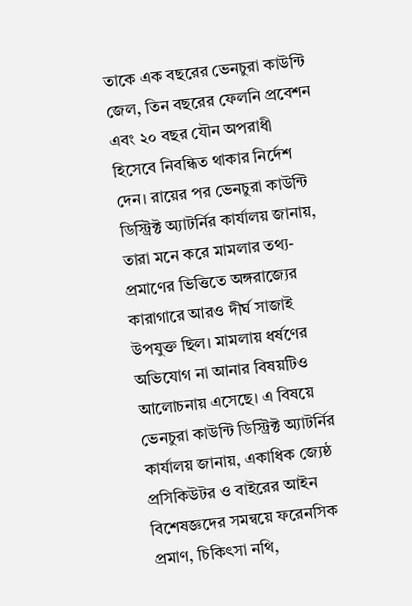তাকে এক বছরের ভেনচুরা কাউন্টি জেল, তিন বছরের ফেলনি প্রবেশন এবং ২০ বছর যৌন অপরাধী হিসেবে নিবন্ধিত থাকার নির্দেশ দেন। রায়ের পর ভেনচুরা কাউন্টি ডিস্ট্রিক্ট অ্যাটর্নির কার্যালয় জানায়, তারা মনে করে মামলার তথ্য-প্রমাণের ভিত্তিতে অঙ্গরাজ্যের কারাগারে আরও দীর্ঘ সাজাই উপযুক্ত ছিল। মামলায় ধর্ষণের অভিযোগ না আনার বিষয়টিও আলোচনায় এসেছে। এ বিষয়ে ভেনচুরা কাউন্টি ডিস্ট্রিক্ট অ্যাটর্নির কার্যালয় জানায়, একাধিক জ্যেষ্ঠ প্রসিকিউটর ও বাইরের আইন বিশেষজ্ঞদের সমন্বয়ে ফরেনসিক প্রমাণ, চিকিৎসা নথি,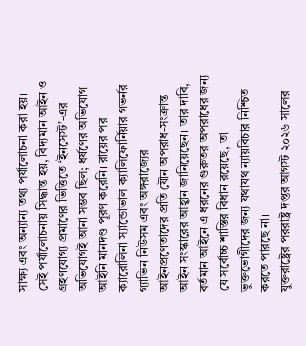সাক্ষ্য এবং অন্যান্য তথ্য পর্যালোচনা করা হয়। সেই পর্যালোচনায় সিদ্ধান্ত হয়, বিদ্যমান আইন ও গ্রহণযোগ্য প্রমাণের ভিত্তিতে ‘ইনসেস্ট’-এর অভিযোগই আনা সম্ভব ছিল; ধর্ষণের অভিযোগ আইনি মানদণ্ড পূরণ করেনি। রায়ের পর ক্যারোলিনা স্যান্ডোভাল ক্যালিফোর্নিয়ার গভর্নর গ্যাভিন নিউসম এবং অঙ্গরাজ্যের আইনপ্রণেতাদের প্রতি যৌন অপরাধ-সংক্রান্ত আইন সংস্কারের আহ্বান জানিয়েছেন। তার দাবি, বর্তমান আইনে এ ধরনের গুরুতর অপরাধের জন্য যে সর্বোচ্চ শাস্তির বিধান রয়েছে, তা ভুক্তভোগীদের জন্য যথাযথ ন্যায়বিচার নিশ্চিত করতে পারছে না।
যুক্তরাষ্ট্রের পররাষ্ট্র দপ্তর আগস্ট ২০২৬ সালের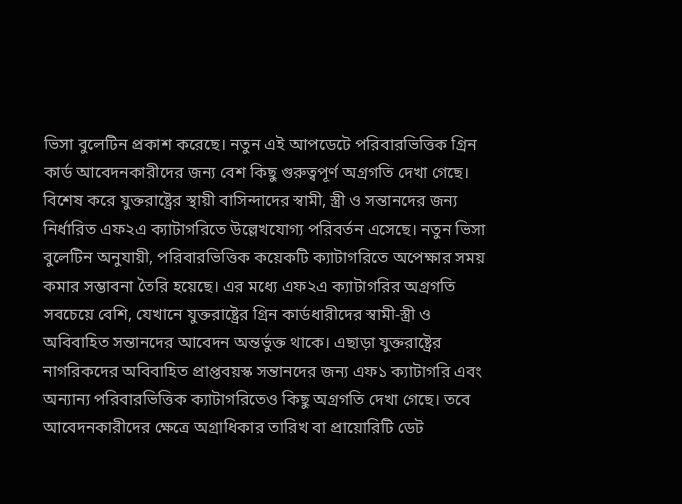ভিসা বুলেটিন প্রকাশ করেছে। নতুন এই আপডেটে পরিবারভিত্তিক গ্রিন কার্ড আবেদনকারীদের জন্য বেশ কিছু গুরুত্বপূর্ণ অগ্রগতি দেখা গেছে। বিশেষ করে যুক্তরাষ্ট্রের স্থায়ী বাসিন্দাদের স্বামী, স্ত্রী ও সন্তানদের জন্য নির্ধারিত এফ২এ ক্যাটাগরিতে উল্লেখযোগ্য পরিবর্তন এসেছে। নতুন ভিসা বুলেটিন অনুযায়ী, পরিবারভিত্তিক কয়েকটি ক্যাটাগরিতে অপেক্ষার সময় কমার সম্ভাবনা তৈরি হয়েছে। এর মধ্যে এফ২এ ক্যাটাগরির অগ্রগতি সবচেয়ে বেশি, যেখানে যুক্তরাষ্ট্রের গ্রিন কার্ডধারীদের স্বামী-স্ত্রী ও অবিবাহিত সন্তানদের আবেদন অন্তর্ভুক্ত থাকে। এছাড়া যুক্তরাষ্ট্রের নাগরিকদের অবিবাহিত প্রাপ্তবয়স্ক সন্তানদের জন্য এফ১ ক্যাটাগরি এবং অন্যান্য পরিবারভিত্তিক ক্যাটাগরিতেও কিছু অগ্রগতি দেখা গেছে। তবে আবেদনকারীদের ক্ষেত্রে অগ্রাধিকার তারিখ বা প্রায়োরিটি ডেট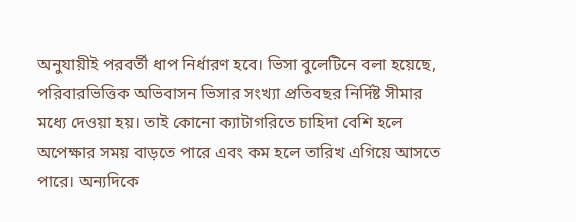অনুযায়ীই পরবর্তী ধাপ নির্ধারণ হবে। ভিসা বুলেটিনে বলা হয়েছে, পরিবারভিত্তিক অভিবাসন ভিসার সংখ্যা প্রতিবছর নির্দিষ্ট সীমার মধ্যে দেওয়া হয়। তাই কোনো ক্যাটাগরিতে চাহিদা বেশি হলে অপেক্ষার সময় বাড়তে পারে এবং কম হলে তারিখ এগিয়ে আসতে পারে। অন্যদিকে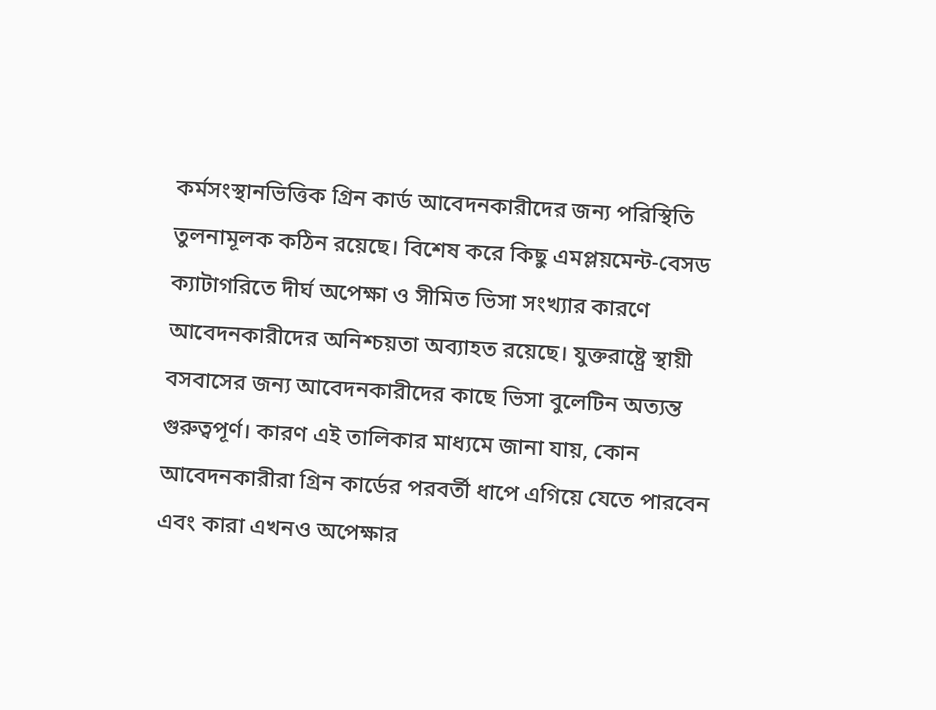কর্মসংস্থানভিত্তিক গ্রিন কার্ড আবেদনকারীদের জন্য পরিস্থিতি তুলনামূলক কঠিন রয়েছে। বিশেষ করে কিছু এমপ্লয়মেন্ট-বেসড ক্যাটাগরিতে দীর্ঘ অপেক্ষা ও সীমিত ভিসা সংখ্যার কারণে আবেদনকারীদের অনিশ্চয়তা অব্যাহত রয়েছে। যুক্তরাষ্ট্রে স্থায়ী বসবাসের জন্য আবেদনকারীদের কাছে ভিসা বুলেটিন অত্যন্ত গুরুত্বপূর্ণ। কারণ এই তালিকার মাধ্যমে জানা যায়, কোন আবেদনকারীরা গ্রিন কার্ডের পরবর্তী ধাপে এগিয়ে যেতে পারবেন এবং কারা এখনও অপেক্ষার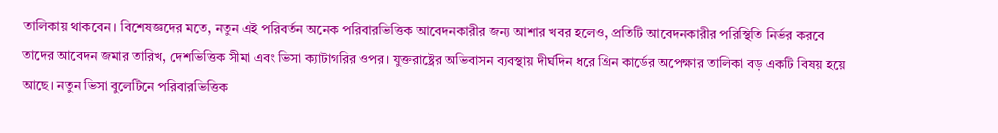তালিকায় থাকবেন। বিশেষজ্ঞদের মতে, নতুন এই পরিবর্তন অনেক পরিবারভিত্তিক আবেদনকারীর জন্য আশার খবর হলেও, প্রতিটি আবেদনকারীর পরিস্থিতি নির্ভর করবে তাদের আবেদন জমার তারিখ, দেশভিত্তিক সীমা এবং ভিসা ক্যাটাগরির ওপর। যুক্তরাষ্ট্রের অভিবাসন ব্যবস্থায় দীর্ঘদিন ধরে গ্রিন কার্ডের অপেক্ষার তালিকা বড় একটি বিষয় হয়ে আছে। নতুন ভিসা বুলেটিনে পরিবারভিত্তিক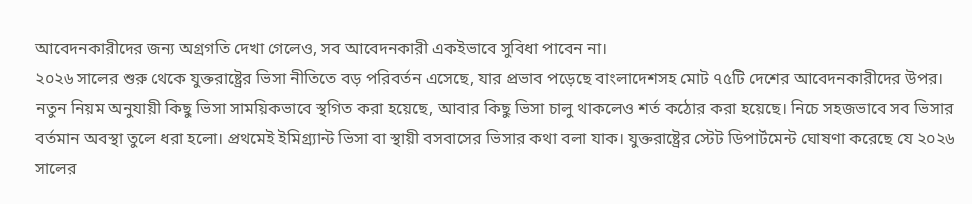আবেদনকারীদের জন্য অগ্রগতি দেখা গেলেও, সব আবেদনকারী একইভাবে সুবিধা পাবেন না।
২০২৬ সালের শুরু থেকে যুক্তরাষ্ট্রের ভিসা নীতিতে বড় পরিবর্তন এসেছে, যার প্রভাব পড়েছে বাংলাদেশসহ মোট ৭৫টি দেশের আবেদনকারীদের উপর। নতুন নিয়ম অনুযায়ী কিছু ভিসা সাময়িকভাবে স্থগিত করা হয়েছে, আবার কিছু ভিসা চালু থাকলেও শর্ত কঠোর করা হয়েছে। নিচে সহজভাবে সব ভিসার বর্তমান অবস্থা তুলে ধরা হলো। প্রথমেই ইমিগ্র্যান্ট ভিসা বা স্থায়ী বসবাসের ভিসার কথা বলা যাক। যুক্তরাষ্ট্রের স্টেট ডিপার্টমেন্ট ঘোষণা করেছে যে ২০২৬ সালের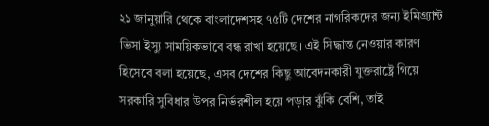২১ জানুয়ারি থেকে বাংলাদেশসহ ৭৫টি দেশের নাগরিকদের জন্য ইমিগ্র্যান্ট ভিসা ইস্যু সাময়িকভাবে বন্ধ রাখা হয়েছে। এই সিদ্ধান্ত নেওয়ার কারণ হিসেবে বলা হয়েছে, এসব দেশের কিছু আবেদনকারী যুক্তরাষ্ট্রে গিয়ে সরকারি সুবিধার উপর নির্ভরশীল হয়ে পড়ার ঝুঁকি বেশি, তাই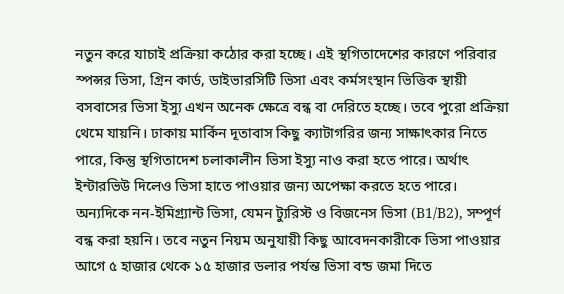নতুন করে যাচাই প্রক্রিয়া কঠোর করা হচ্ছে। এই স্থগিতাদেশের কারণে পরিবার স্পন্সর ভিসা, গ্রিন কার্ড, ডাইভারসিটি ভিসা এবং কর্মসংস্থান ভিত্তিক স্থায়ী বসবাসের ভিসা ইস্যু এখন অনেক ক্ষেত্রে বন্ধ বা দেরিতে হচ্ছে। তবে পুরো প্রক্রিয়া থেমে যায়নি। ঢাকায় মার্কিন দূতাবাস কিছু ক্যাটাগরির জন্য সাক্ষাৎকার নিতে পারে, কিন্তু স্থগিতাদেশ চলাকালীন ভিসা ইস্যু নাও করা হতে পারে। অর্থাৎ ইন্টারভিউ দিলেও ভিসা হাতে পাওয়ার জন্য অপেক্ষা করতে হতে পারে। অন্যদিকে নন-ইমিগ্র্যান্ট ভিসা, যেমন ট্যুরিস্ট ও বিজনেস ভিসা (B1/B2), সম্পূর্ণ বন্ধ করা হয়নি। তবে নতুন নিয়ম অনুযায়ী কিছু আবেদনকারীকে ভিসা পাওয়ার আগে ৫ হাজার থেকে ১৫ হাজার ডলার পর্যন্ত ভিসা বন্ড জমা দিতে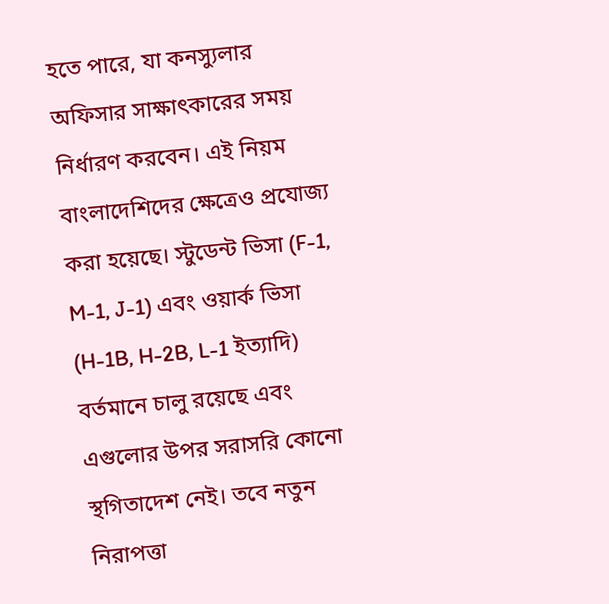হতে পারে, যা কনস্যুলার অফিসার সাক্ষাৎকারের সময় নির্ধারণ করবেন। এই নিয়ম বাংলাদেশিদের ক্ষেত্রেও প্রযোজ্য করা হয়েছে। স্টুডেন্ট ভিসা (F-1, M-1, J-1) এবং ওয়ার্ক ভিসা (H-1B, H-2B, L-1 ইত্যাদি) বর্তমানে চালু রয়েছে এবং এগুলোর উপর সরাসরি কোনো স্থগিতাদেশ নেই। তবে নতুন নিরাপত্তা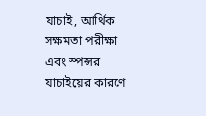যাচাই, আর্থিক সক্ষমতা পরীক্ষা এবং স্পন্সর যাচাইয়ের কারণে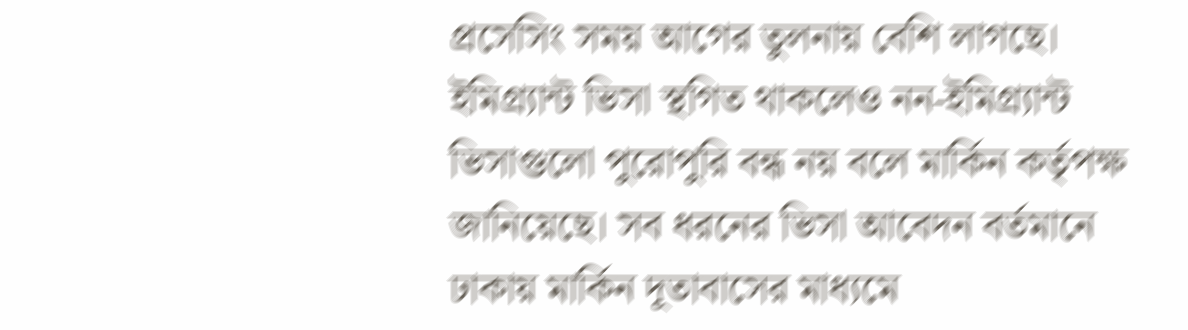প্রসেসিং সময় আগের তুলনায় বেশি লাগছে। ইমিগ্র্যান্ট ভিসা স্থগিত থাকলেও নন-ইমিগ্র্যান্ট ভিসাগুলো পুরোপুরি বন্ধ নয় বলে মার্কিন কর্তৃপক্ষ জানিয়েছে। সব ধরনের ভিসা আবেদন বর্তমানে ঢাকায় মার্কিন দূতাবাসের মাধ্যমে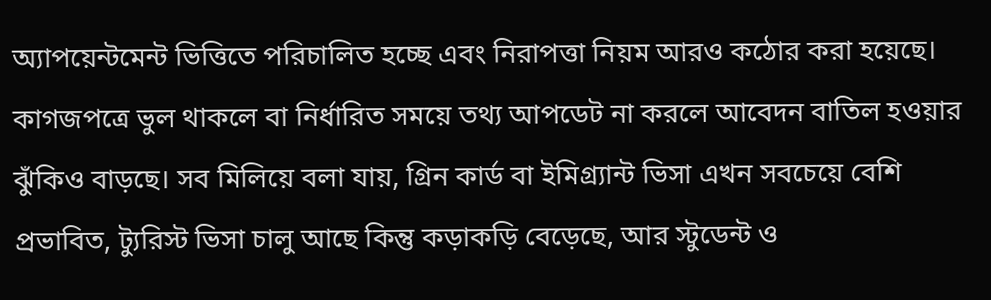অ্যাপয়েন্টমেন্ট ভিত্তিতে পরিচালিত হচ্ছে এবং নিরাপত্তা নিয়ম আরও কঠোর করা হয়েছে। কাগজপত্রে ভুল থাকলে বা নির্ধারিত সময়ে তথ্য আপডেট না করলে আবেদন বাতিল হওয়ার ঝুঁকিও বাড়ছে। সব মিলিয়ে বলা যায়, গ্রিন কার্ড বা ইমিগ্র্যান্ট ভিসা এখন সবচেয়ে বেশি প্রভাবিত, ট্যুরিস্ট ভিসা চালু আছে কিন্তু কড়াকড়ি বেড়েছে, আর স্টুডেন্ট ও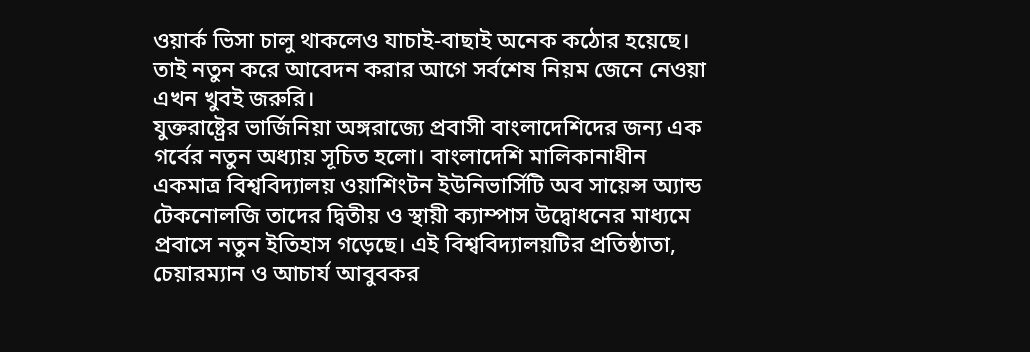ওয়ার্ক ভিসা চালু থাকলেও যাচাই-বাছাই অনেক কঠোর হয়েছে। তাই নতুন করে আবেদন করার আগে সর্বশেষ নিয়ম জেনে নেওয়া এখন খুবই জরুরি।
যুক্তরাষ্ট্রের ভার্জিনিয়া অঙ্গরাজ্যে প্রবাসী বাংলাদেশিদের জন্য এক গর্বের নতুন অধ্যায় সূচিত হলো। বাংলাদেশি মালিকানাধীন একমাত্র বিশ্ববিদ্যালয় ওয়াশিংটন ইউনিভার্সিটি অব সায়েন্স অ্যান্ড টেকনোলজি তাদের দ্বিতীয় ও স্থায়ী ক্যাম্পাস উদ্বোধনের মাধ্যমে প্রবাসে নতুন ইতিহাস গড়েছে। এই বিশ্ববিদ্যালয়টির প্রতিষ্ঠাতা, চেয়ারম্যান ও আচার্য আবুবকর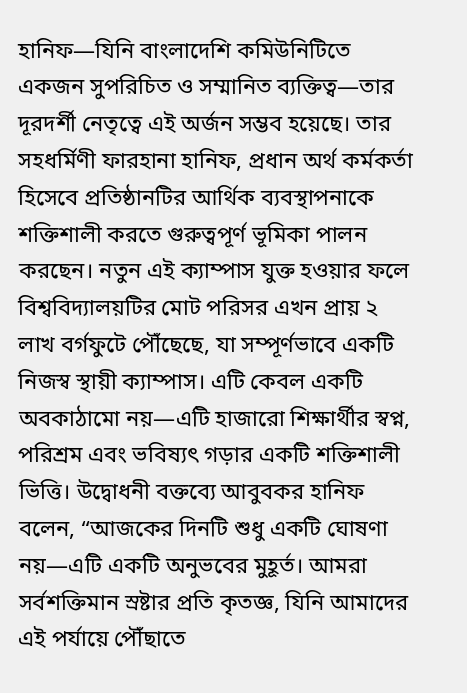হানিফ—যিনি বাংলাদেশি কমিউনিটিতে একজন সুপরিচিত ও সম্মানিত ব্যক্তিত্ব—তার দূরদর্শী নেতৃত্বে এই অর্জন সম্ভব হয়েছে। তার সহধর্মিণী ফারহানা হানিফ, প্রধান অর্থ কর্মকর্তা হিসেবে প্রতিষ্ঠানটির আর্থিক ব্যবস্থাপনাকে শক্তিশালী করতে গুরুত্বপূর্ণ ভূমিকা পালন করছেন। নতুন এই ক্যাম্পাস যুক্ত হওয়ার ফলে বিশ্ববিদ্যালয়টির মোট পরিসর এখন প্রায় ২ লাখ বর্গফুটে পৌঁছেছে, যা সম্পূর্ণভাবে একটি নিজস্ব স্থায়ী ক্যাম্পাস। এটি কেবল একটি অবকাঠামো নয়—এটি হাজারো শিক্ষার্থীর স্বপ্ন, পরিশ্রম এবং ভবিষ্যৎ গড়ার একটি শক্তিশালী ভিত্তি। উদ্বোধনী বক্তব্যে আবুবকর হানিফ বলেন, “আজকের দিনটি শুধু একটি ঘোষণা নয়—এটি একটি অনুভবের মুহূর্ত। আমরা সর্বশক্তিমান স্রষ্টার প্রতি কৃতজ্ঞ, যিনি আমাদের এই পর্যায়ে পৌঁছাতে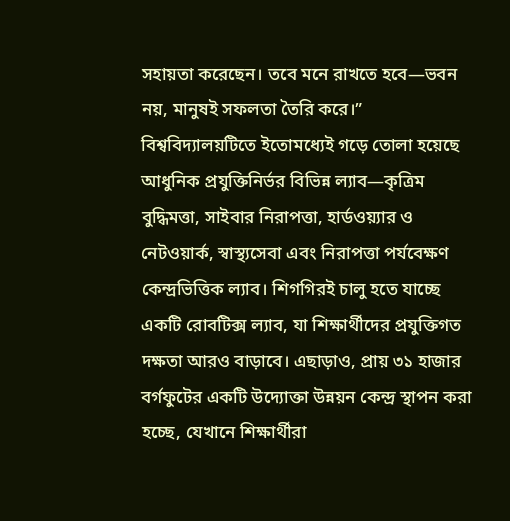সহায়তা করেছেন। তবে মনে রাখতে হবে—ভবন নয়, মানুষই সফলতা তৈরি করে।” বিশ্ববিদ্যালয়টিতে ইতোমধ্যেই গড়ে তোলা হয়েছে আধুনিক প্রযুক্তিনির্ভর বিভিন্ন ল্যাব—কৃত্রিম বুদ্ধিমত্তা, সাইবার নিরাপত্তা, হার্ডওয়্যার ও নেটওয়ার্ক, স্বাস্থ্যসেবা এবং নিরাপত্তা পর্যবেক্ষণ কেন্দ্রভিত্তিক ল্যাব। শিগগিরই চালু হতে যাচ্ছে একটি রোবটিক্স ল্যাব, যা শিক্ষার্থীদের প্রযুক্তিগত দক্ষতা আরও বাড়াবে। এছাড়াও, প্রায় ৩১ হাজার বর্গফুটের একটি উদ্যোক্তা উন্নয়ন কেন্দ্র স্থাপন করা হচ্ছে, যেখানে শিক্ষার্থীরা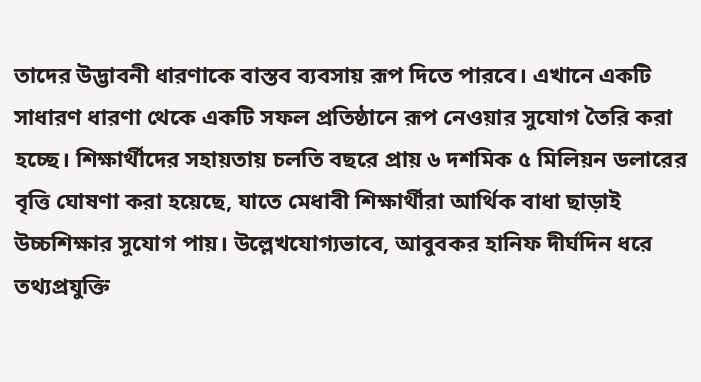তাদের উদ্ভাবনী ধারণাকে বাস্তব ব্যবসায় রূপ দিতে পারবে। এখানে একটি সাধারণ ধারণা থেকে একটি সফল প্রতিষ্ঠানে রূপ নেওয়ার সুযোগ তৈরি করা হচ্ছে। শিক্ষার্থীদের সহায়তায় চলতি বছরে প্রায় ৬ দশমিক ৫ মিলিয়ন ডলারের বৃত্তি ঘোষণা করা হয়েছে, যাতে মেধাবী শিক্ষার্থীরা আর্থিক বাধা ছাড়াই উচ্চশিক্ষার সুযোগ পায়। উল্লেখযোগ্যভাবে, আবুবকর হানিফ দীর্ঘদিন ধরে তথ্যপ্রযুক্তি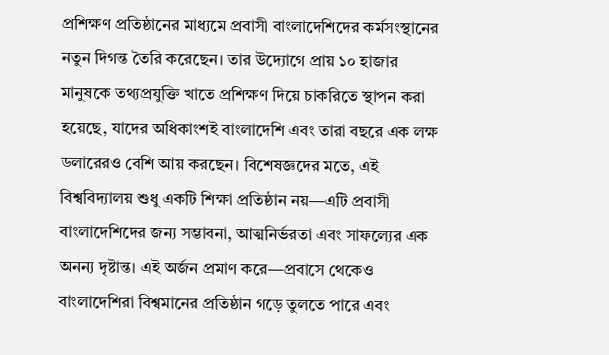প্রশিক্ষণ প্রতিষ্ঠানের মাধ্যমে প্রবাসী বাংলাদেশিদের কর্মসংস্থানের নতুন দিগন্ত তৈরি করেছেন। তার উদ্যোগে প্রায় ১০ হাজার মানুষকে তথ্যপ্রযুক্তি খাতে প্রশিক্ষণ দিয়ে চাকরিতে স্থাপন করা হয়েছে, যাদের অধিকাংশই বাংলাদেশি এবং তারা বছরে এক লক্ষ ডলারেরও বেশি আয় করছেন। বিশেষজ্ঞদের মতে, এই বিশ্ববিদ্যালয় শুধু একটি শিক্ষা প্রতিষ্ঠান নয়—এটি প্রবাসী বাংলাদেশিদের জন্য সম্ভাবনা, আত্মনির্ভরতা এবং সাফল্যের এক অনন্য দৃষ্টান্ত। এই অর্জন প্রমাণ করে—প্রবাসে থেকেও বাংলাদেশিরা বিশ্বমানের প্রতিষ্ঠান গড়ে তুলতে পারে এবং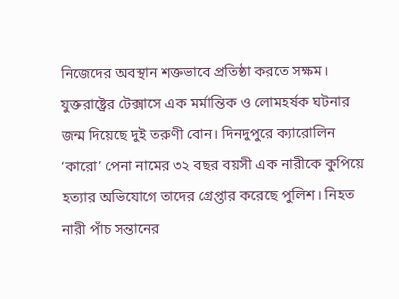নিজেদের অবস্থান শক্তভাবে প্রতিষ্ঠা করতে সক্ষম।
যুক্তরাষ্ট্রের টেক্সাসে এক মর্মান্তিক ও লোমহর্ষক ঘটনার জন্ম দিয়েছে দুই তরুণী বোন। দিনদুপুরে ক্যারোলিন ‘কারো’ পেনা নামের ৩২ বছর বয়সী এক নারীকে কুপিয়ে হত্যার অভিযোগে তাদের গ্রেপ্তার করেছে পুলিশ। নিহত নারী পাঁচ সন্তানের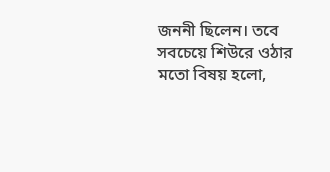জননী ছিলেন। তবে সবচেয়ে শিউরে ওঠার মতো বিষয় হলো,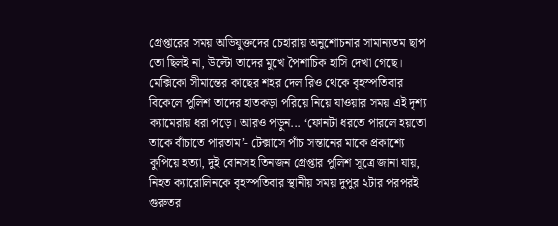গ্রেপ্তারের সময় অভিযুক্তদের চেহারায় অনুশোচনার সামান্যতম ছাপ তো ছিলই না, উল্টো তাদের মুখে পৈশাচিক হাসি দেখা গেছে। মেক্সিকো সীমান্তের কাছের শহর দেল রিও থেকে বৃহস্পতিবার বিকেলে পুলিশ তাদের হাতকড়া পরিয়ে নিয়ে যাওয়ার সময় এই দৃশ্য ক্যামেরায় ধরা পড়ে। আরও পড়ুন... ‘ফোনটা ধরতে পারলে হয়তো তাকে বাঁচাতে পারতাম’- টেক্সাসে পাঁচ সন্তানের মাকে প্রকাশ্যে কুপিয়ে হত্যা, দুই বোনসহ তিনজন গ্রেপ্তার পুলিশ সূত্রে জানা যায়, নিহত ক্যারোলিনকে বৃহস্পতিবার স্থানীয় সময় দুপুর ২টার পরপরই গুরুতর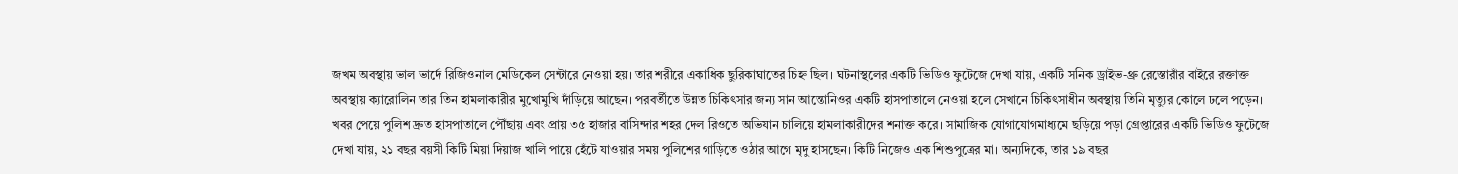জখম অবস্থায় ভাল ভার্দে রিজিওনাল মেডিকেল সেন্টারে নেওয়া হয়। তার শরীরে একাধিক ছুরিকাঘাতের চিহ্ন ছিল। ঘটনাস্থলের একটি ভিডিও ফুটেজে দেখা যায়, একটি সনিক ড্রাইভ-থ্রু রেস্তোরাঁর বাইরে রক্তাক্ত অবস্থায় ক্যারোলিন তার তিন হামলাকারীর মুখোমুখি দাঁড়িয়ে আছেন। পরবর্তীতে উন্নত চিকিৎসার জন্য সান আন্তোনিওর একটি হাসপাতালে নেওয়া হলে সেখানে চিকিৎসাধীন অবস্থায় তিনি মৃত্যুর কোলে ঢলে পড়েন। খবর পেয়ে পুলিশ দ্রুত হাসপাতালে পৌঁছায় এবং প্রায় ৩৫ হাজার বাসিন্দার শহর দেল রিওতে অভিযান চালিয়ে হামলাকারীদের শনাক্ত করে। সামাজিক যোগাযোগমাধ্যমে ছড়িয়ে পড়া গ্রেপ্তারের একটি ভিডিও ফুটেজে দেখা যায়, ২১ বছর বয়সী কিটি মিয়া দিয়াজ খালি পায়ে হেঁটে যাওয়ার সময় পুলিশের গাড়িতে ওঠার আগে মৃদু হাসছেন। কিটি নিজেও এক শিশুপুত্রের মা। অন্যদিকে, তার ১৯ বছর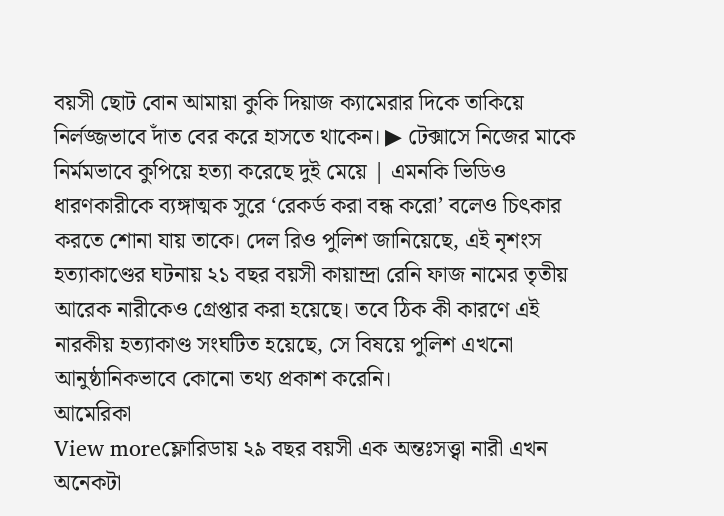বয়সী ছোট বোন আমায়া কুকি দিয়াজ ক্যামেরার দিকে তাকিয়ে নির্লজ্জভাবে দাঁত বের করে হাসতে থাকেন। ▶ টেক্সাসে নিজের মাকে নির্মমভাবে কুপিয়ে হত্যা করেছে দুই মেয়ে | এমনকি ভিডিও ধারণকারীকে ব্যঙ্গাত্মক সুরে ‘রেকর্ড করা বন্ধ করো’ বলেও চিৎকার করতে শোনা যায় তাকে। দেল রিও পুলিশ জানিয়েছে, এই নৃশংস হত্যাকাণ্ডের ঘটনায় ২১ বছর বয়সী কায়ান্দ্রা রেনি ফাজ নামের তৃতীয় আরেক নারীকেও গ্রেপ্তার করা হয়েছে। তবে ঠিক কী কারণে এই নারকীয় হত্যাকাণ্ড সংঘটিত হয়েছে, সে বিষয়ে পুলিশ এখনো আনুষ্ঠানিকভাবে কোনো তথ্য প্রকাশ করেনি।
আমেরিকা
View moreফ্লোরিডায় ২৯ বছর বয়সী এক অন্তঃসত্ত্বা নারী এখন অনেকটা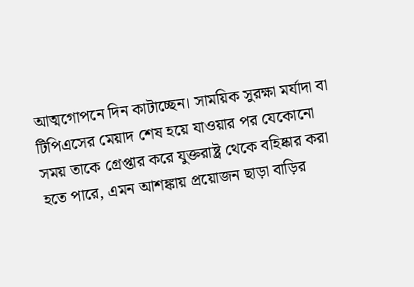আত্মগোপনে দিন কাটাচ্ছেন। সাময়িক সুরক্ষা মর্যাদা বা টিপিএসের মেয়াদ শেষ হয়ে যাওয়ার পর যেকোনো সময় তাকে গ্রেপ্তার করে যুক্তরাষ্ট্র থেকে বহিষ্কার করা হতে পারে, এমন আশঙ্কায় প্রয়োজন ছাড়া বাড়ির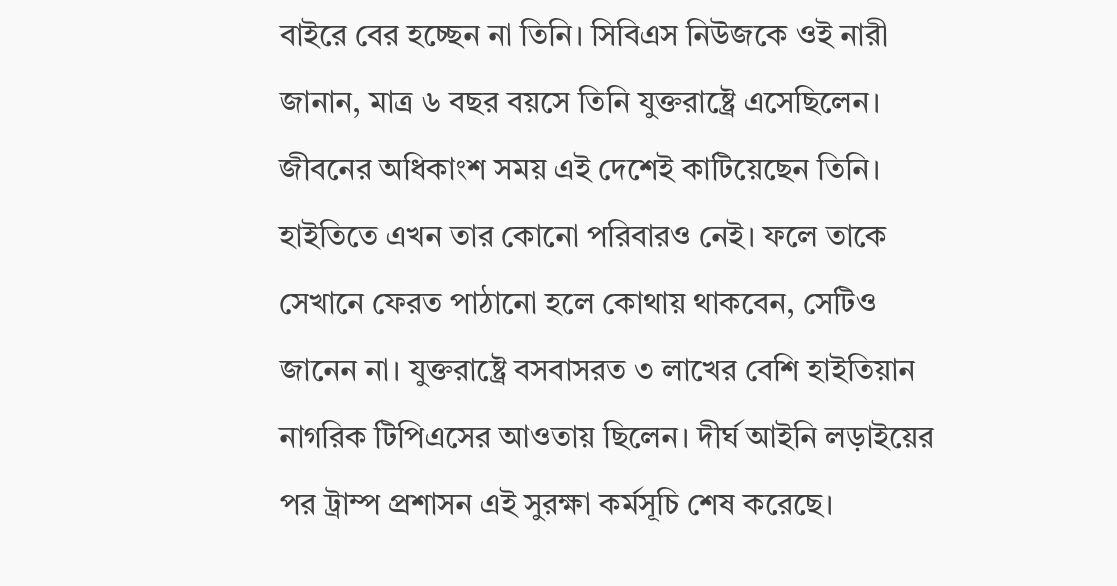বাইরে বের হচ্ছেন না তিনি। সিবিএস নিউজকে ওই নারী জানান, মাত্র ৬ বছর বয়সে তিনি যুক্তরাষ্ট্রে এসেছিলেন। জীবনের অধিকাংশ সময় এই দেশেই কাটিয়েছেন তিনি। হাইতিতে এখন তার কোনো পরিবারও নেই। ফলে তাকে সেখানে ফেরত পাঠানো হলে কোথায় থাকবেন, সেটিও জানেন না। যুক্তরাষ্ট্রে বসবাসরত ৩ লাখের বেশি হাইতিয়ান নাগরিক টিপিএসের আওতায় ছিলেন। দীর্ঘ আইনি লড়াইয়ের পর ট্রাম্প প্রশাসন এই সুরক্ষা কর্মসূচি শেষ করেছে।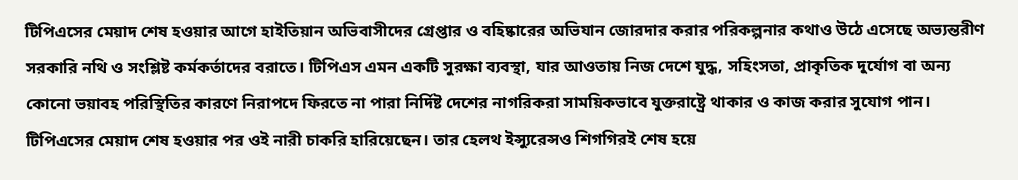টিপিএসের মেয়াদ শেষ হওয়ার আগে হাইতিয়ান অভিবাসীদের গ্রেপ্তার ও বহিষ্কারের অভিযান জোরদার করার পরিকল্পনার কথাও উঠে এসেছে অভ্যন্তরীণ সরকারি নথি ও সংশ্লিষ্ট কর্মকর্তাদের বরাতে। টিপিএস এমন একটি সুরক্ষা ব্যবস্থা, যার আওতায় নিজ দেশে যুদ্ধ, সহিংসতা, প্রাকৃতিক দুর্যোগ বা অন্য কোনো ভয়াবহ পরিস্থিতির কারণে নিরাপদে ফিরতে না পারা নির্দিষ্ট দেশের নাগরিকরা সাময়িকভাবে যুক্তরাষ্ট্রে থাকার ও কাজ করার সুযোগ পান। টিপিএসের মেয়াদ শেষ হওয়ার পর ওই নারী চাকরি হারিয়েছেন। তার হেলথ ইন্স্যুরেন্সও শিগগিরই শেষ হয়ে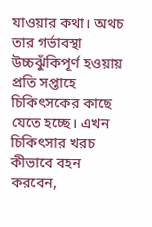যাওয়ার কথা। অথচ তার গর্ভাবস্থা উচ্চঝুঁকিপূর্ণ হওয়ায় প্রতি সপ্তাহে চিকিৎসকের কাছে যেতে হচ্ছে। এখন চিকিৎসার খরচ কীভাবে বহন করবেন,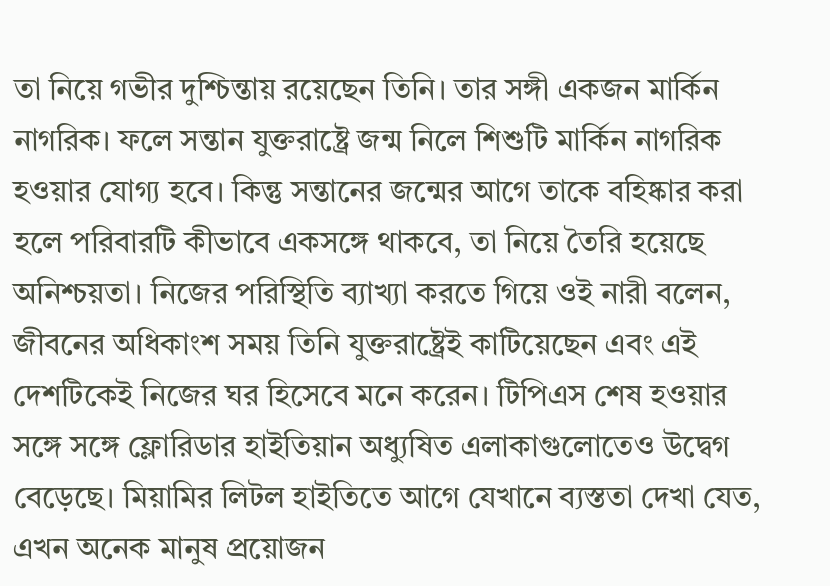তা নিয়ে গভীর দুশ্চিন্তায় রয়েছেন তিনি। তার সঙ্গী একজন মার্কিন নাগরিক। ফলে সন্তান যুক্তরাষ্ট্রে জন্ম নিলে শিশুটি মার্কিন নাগরিক হওয়ার যোগ্য হবে। কিন্তু সন্তানের জন্মের আগে তাকে বহিষ্কার করা হলে পরিবারটি কীভাবে একসঙ্গে থাকবে, তা নিয়ে তৈরি হয়েছে অনিশ্চয়তা। নিজের পরিস্থিতি ব্যাখ্যা করতে গিয়ে ওই নারী বলেন, জীবনের অধিকাংশ সময় তিনি যুক্তরাষ্ট্রেই কাটিয়েছেন এবং এই দেশটিকেই নিজের ঘর হিসেবে মনে করেন। টিপিএস শেষ হওয়ার সঙ্গে সঙ্গে ফ্লোরিডার হাইতিয়ান অধ্যুষিত এলাকাগুলোতেও উদ্বেগ বেড়েছে। মিয়ামির লিটল হাইতিতে আগে যেখানে ব্যস্ততা দেখা যেত, এখন অনেক মানুষ প্রয়োজন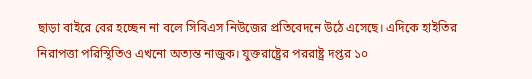ছাড়া বাইরে বের হচ্ছেন না বলে সিবিএস নিউজের প্রতিবেদনে উঠে এসেছে। এদিকে হাইতির নিরাপত্তা পরিস্থিতিও এখনো অত্যন্ত নাজুক। যুক্তরাষ্ট্রের পররাষ্ট্র দপ্তর ১০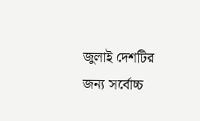জুলাই দেশটির জন্য সর্বোচ্চ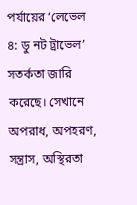পর্যায়ের ‘লেভেল ৪: ডু নট ট্রাভেল’ সতর্কতা জারি করেছে। সেখানে অপরাধ, অপহরণ, সন্ত্রাস, অস্থিরতা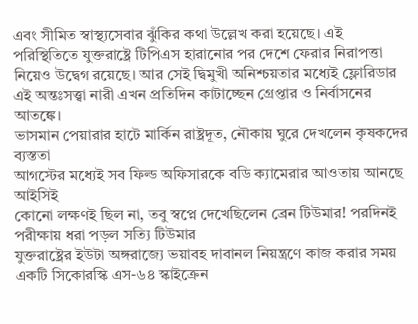এবং সীমিত স্বাস্থ্যসেবার ঝুঁকির কথা উল্লেখ করা হয়েছে। এই পরিস্থিতিতে যুক্তরাষ্ট্রে টিপিএস হারানোর পর দেশে ফেরার নিরাপত্তা নিয়েও উদ্বেগ রয়েছে। আর সেই দ্বিমুখী অনিশ্চয়তার মধ্যেই ফ্লোরিডার এই অন্তঃসত্ত্বা নারী এখন প্রতিদিন কাটাচ্ছেন গ্রেপ্তার ও নির্বাসনের আতঙ্কে।
ভাসমান পেয়ারার হাটে মার্কিন রাষ্ট্রদূত, নৌকায় ঘুরে দেখলেন কৃষকদের ব্যস্ততা
আগস্টের মধ্যেই সব ফিল্ড অফিসারকে বডি ক্যামেরার আওতায় আনছে আইসিই
কোনো লক্ষণই ছিল না, তবু স্বপ্নে দেখেছিলেন ব্রেন টিউমার! পরদিনই পরীক্ষায় ধরা পড়ল সত্যি টিউমার
যুক্তরাষ্ট্রের ইউটা অঙ্গরাজ্যে ভয়াবহ দাবানল নিয়ন্ত্রণে কাজ করার সময় একটি সিকোরস্কি এস-৬৪ স্কাইক্রেন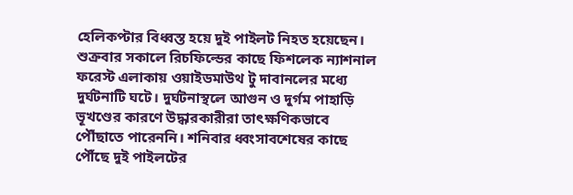হেলিকপ্টার বিধ্বস্ত হয়ে দুই পাইলট নিহত হয়েছেন। শুক্রবার সকালে রিচফিল্ডের কাছে ফিশলেক ন্যাশনাল ফরেস্ট এলাকায় ওয়াইডমাউথ টু দাবানলের মধ্যে দুর্ঘটনাটি ঘটে। দুর্ঘটনাস্থলে আগুন ও দুর্গম পাহাড়ি ভূখণ্ডের কারণে উদ্ধারকারীরা তাৎক্ষণিকভাবে পৌঁছাতে পারেননি। শনিবার ধ্বংসাবশেষের কাছে পৌঁছে দুই পাইলটের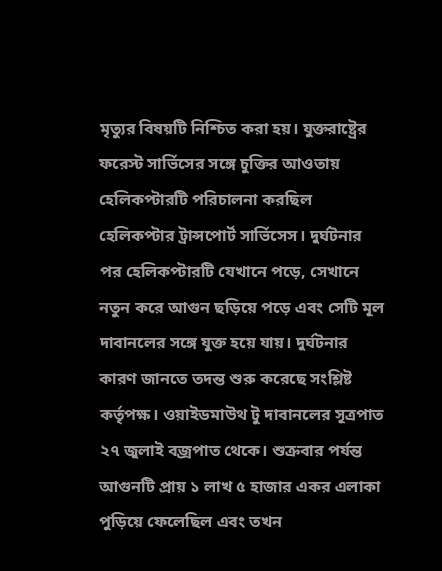মৃত্যুর বিষয়টি নিশ্চিত করা হয়। যুক্তরাষ্ট্রের ফরেস্ট সার্ভিসের সঙ্গে চুক্তির আওতায় হেলিকপ্টারটি পরিচালনা করছিল হেলিকপ্টার ট্রান্সপোর্ট সার্ভিসেস। দুর্ঘটনার পর হেলিকপ্টারটি যেখানে পড়ে, সেখানে নতুন করে আগুন ছড়িয়ে পড়ে এবং সেটি মূল দাবানলের সঙ্গে যুক্ত হয়ে যায়। দুর্ঘটনার কারণ জানতে তদন্ত শুরু করেছে সংশ্লিষ্ট কর্তৃপক্ষ। ওয়াইডমাউথ টু দাবানলের সূত্রপাত ২৭ জুলাই বজ্রপাত থেকে। শুক্রবার পর্যন্ত আগুনটি প্রায় ১ লাখ ৫ হাজার একর এলাকা পুড়িয়ে ফেলেছিল এবং তখন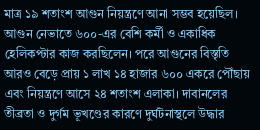মাত্র ১৯ শতাংশ আগুন নিয়ন্ত্রণে আনা সম্ভব হয়েছিল। আগুন নেভাতে ৬০০-এর বেশি কর্মী ও একাধিক হেলিকপ্টার কাজ করছিলেন। পরে আগুনের বিস্তৃতি আরও বেড়ে প্রায় ১ লাখ ১৪ হাজার ৬০০ একরে পৌঁছায় এবং নিয়ন্ত্রণে আসে ২৪ শতাংশ এলাকা। দাবানলের তীব্রতা ও দুর্গম ভূখণ্ডের কারণে দুর্ঘটনাস্থলে উদ্ধার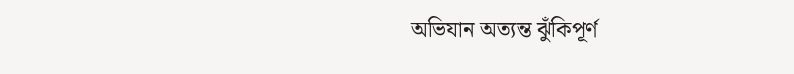অভিযান অত্যন্ত ঝুঁকিপূর্ণ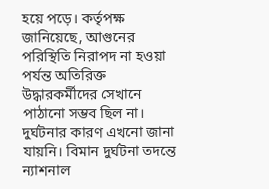হয়ে পড়ে। কর্তৃপক্ষ জানিয়েছে, আগুনের পরিস্থিতি নিরাপদ না হওয়া পর্যন্ত অতিরিক্ত উদ্ধারকর্মীদের সেখানে পাঠানো সম্ভব ছিল না। দুর্ঘটনার কারণ এখনো জানা যায়নি। বিমান দুর্ঘটনা তদন্তে ন্যাশনাল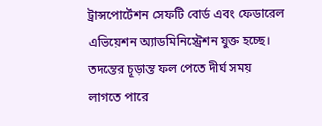ট্রান্সপোর্টেশন সেফটি বোর্ড এবং ফেডারেল এভিয়েশন অ্যাডমিনিস্ট্রেশন যুক্ত হচ্ছে। তদন্তের চূড়ান্ত ফল পেতে দীর্ঘ সময় লাগতে পারে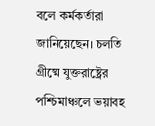বলে কর্মকর্তারা জানিয়েছেন। চলতি গ্রীষ্মে যুক্তরাষ্ট্রের পশ্চিমাঞ্চলে ভয়াবহ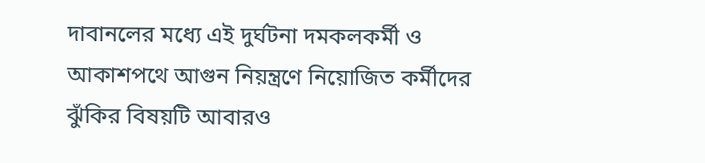দাবানলের মধ্যে এই দুর্ঘটনা দমকলকর্মী ও আকাশপথে আগুন নিয়ন্ত্রণে নিয়োজিত কর্মীদের ঝুঁকির বিষয়টি আবারও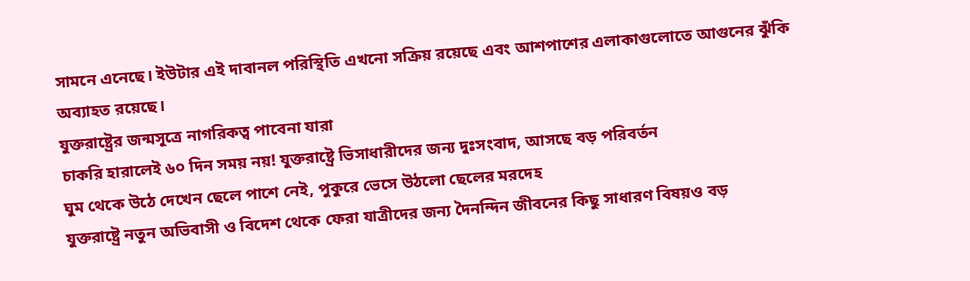সামনে এনেছে। ইউটার এই দাবানল পরিস্থিতি এখনো সক্রিয় রয়েছে এবং আশপাশের এলাকাগুলোতে আগুনের ঝুঁকি অব্যাহত রয়েছে।
যুক্তরাষ্ট্রের জন্মসূত্রে নাগরিকত্ব পাবেনা যারা
চাকরি হারালেই ৬০ দিন সময় নয়! যুক্তরাষ্ট্রে ভিসাধারীদের জন্য দুঃসংবাদ, আসছে বড় পরিবর্তন
ঘুম থেকে উঠে দেখেন ছেলে পাশে নেই, পুকুরে ভেসে উঠলো ছেলের মরদেহ
যুক্তরাষ্ট্রে নতুন অভিবাসী ও বিদেশ থেকে ফেরা যাত্রীদের জন্য দৈনন্দিন জীবনের কিছু সাধারণ বিষয়ও বড়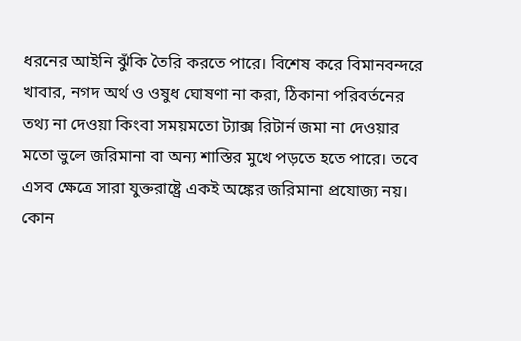ধরনের আইনি ঝুঁকি তৈরি করতে পারে। বিশেষ করে বিমানবন্দরে খাবার, নগদ অর্থ ও ওষুধ ঘোষণা না করা, ঠিকানা পরিবর্তনের তথ্য না দেওয়া কিংবা সময়মতো ট্যাক্স রিটার্ন জমা না দেওয়ার মতো ভুলে জরিমানা বা অন্য শাস্তির মুখে পড়তে হতে পারে। তবে এসব ক্ষেত্রে সারা যুক্তরাষ্ট্রে একই অঙ্কের জরিমানা প্রযোজ্য নয়। কোন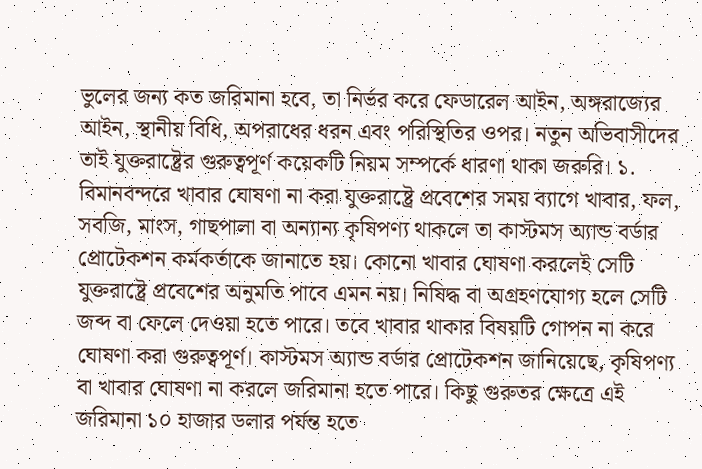ভুলের জন্য কত জরিমানা হবে, তা নির্ভর করে ফেডারেল আইন, অঙ্গরাজ্যের আইন, স্থানীয় বিধি, অপরাধের ধরন এবং পরিস্থিতির ওপর। নতুন অভিবাসীদের তাই যুক্তরাষ্ট্রের গুরুত্বপূর্ণ কয়েকটি নিয়ম সম্পর্কে ধারণা থাকা জরুরি। ১. বিমানবন্দরে খাবার ঘোষণা না করা যুক্তরাষ্ট্রে প্রবেশের সময় ব্যাগে খাবার, ফল, সবজি, মাংস, গাছপালা বা অন্যান্য কৃষিপণ্য থাকলে তা কাস্টমস অ্যান্ড বর্ডার প্রোটেকশন কর্মকর্তাকে জানাতে হয়। কোনো খাবার ঘোষণা করলেই সেটি যুক্তরাষ্ট্রে প্রবেশের অনুমতি পাবে এমন নয়। নিষিদ্ধ বা অগ্রহণযোগ্য হলে সেটি জব্দ বা ফেলে দেওয়া হতে পারে। তবে খাবার থাকার বিষয়টি গোপন না করে ঘোষণা করা গুরুত্বপূর্ণ। কাস্টমস অ্যান্ড বর্ডার প্রোটেকশন জানিয়েছে, কৃষিপণ্য বা খাবার ঘোষণা না করলে জরিমানা হতে পারে। কিছু গুরুতর ক্ষেত্রে এই জরিমানা ১০ হাজার ডলার পর্যন্ত হতে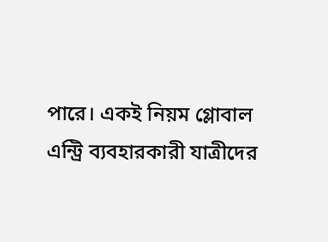পারে। একই নিয়ম গ্লোবাল এন্ট্রি ব্যবহারকারী যাত্রীদের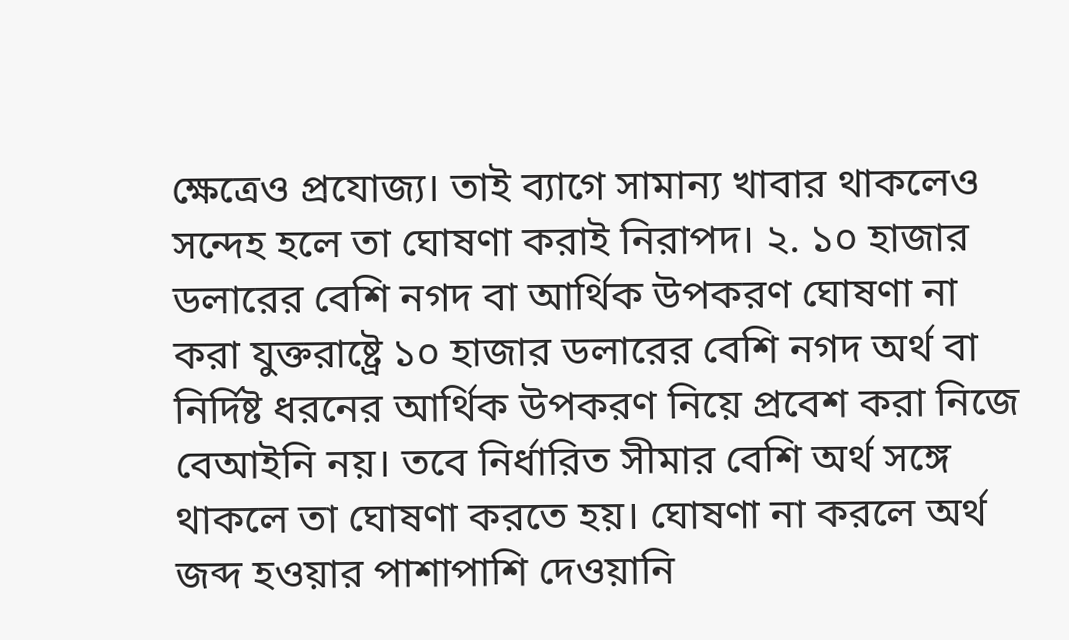ক্ষেত্রেও প্রযোজ্য। তাই ব্যাগে সামান্য খাবার থাকলেও সন্দেহ হলে তা ঘোষণা করাই নিরাপদ। ২. ১০ হাজার ডলারের বেশি নগদ বা আর্থিক উপকরণ ঘোষণা না করা যুক্তরাষ্ট্রে ১০ হাজার ডলারের বেশি নগদ অর্থ বা নির্দিষ্ট ধরনের আর্থিক উপকরণ নিয়ে প্রবেশ করা নিজে বেআইনি নয়। তবে নির্ধারিত সীমার বেশি অর্থ সঙ্গে থাকলে তা ঘোষণা করতে হয়। ঘোষণা না করলে অর্থ জব্দ হওয়ার পাশাপাশি দেওয়ানি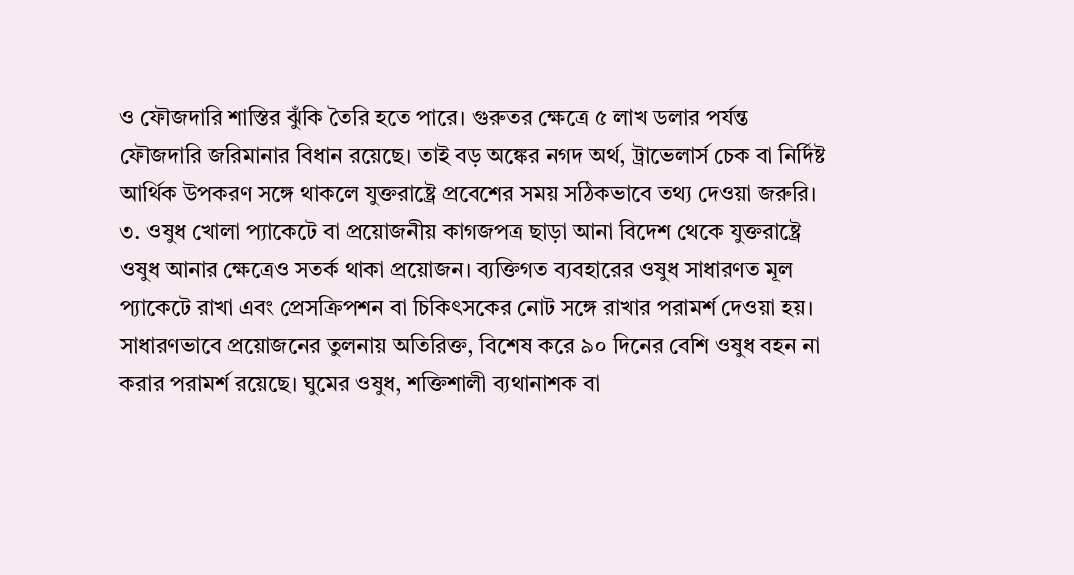ও ফৌজদারি শাস্তির ঝুঁকি তৈরি হতে পারে। গুরুতর ক্ষেত্রে ৫ লাখ ডলার পর্যন্ত ফৌজদারি জরিমানার বিধান রয়েছে। তাই বড় অঙ্কের নগদ অর্থ, ট্রাভেলার্স চেক বা নির্দিষ্ট আর্থিক উপকরণ সঙ্গে থাকলে যুক্তরাষ্ট্রে প্রবেশের সময় সঠিকভাবে তথ্য দেওয়া জরুরি। ৩. ওষুধ খোলা প্যাকেটে বা প্রয়োজনীয় কাগজপত্র ছাড়া আনা বিদেশ থেকে যুক্তরাষ্ট্রে ওষুধ আনার ক্ষেত্রেও সতর্ক থাকা প্রয়োজন। ব্যক্তিগত ব্যবহারের ওষুধ সাধারণত মূল প্যাকেটে রাখা এবং প্রেসক্রিপশন বা চিকিৎসকের নোট সঙ্গে রাখার পরামর্শ দেওয়া হয়। সাধারণভাবে প্রয়োজনের তুলনায় অতিরিক্ত, বিশেষ করে ৯০ দিনের বেশি ওষুধ বহন না করার পরামর্শ রয়েছে। ঘুমের ওষুধ, শক্তিশালী ব্যথানাশক বা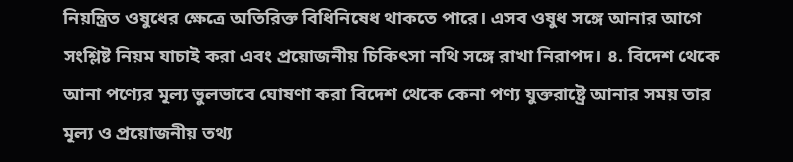নিয়ন্ত্রিত ওষুধের ক্ষেত্রে অতিরিক্ত বিধিনিষেধ থাকতে পারে। এসব ওষুধ সঙ্গে আনার আগে সংশ্লিষ্ট নিয়ম যাচাই করা এবং প্রয়োজনীয় চিকিৎসা নথি সঙ্গে রাখা নিরাপদ। ৪. বিদেশ থেকে আনা পণ্যের মূল্য ভুলভাবে ঘোষণা করা বিদেশ থেকে কেনা পণ্য যুক্তরাষ্ট্রে আনার সময় তার মূল্য ও প্রয়োজনীয় তথ্য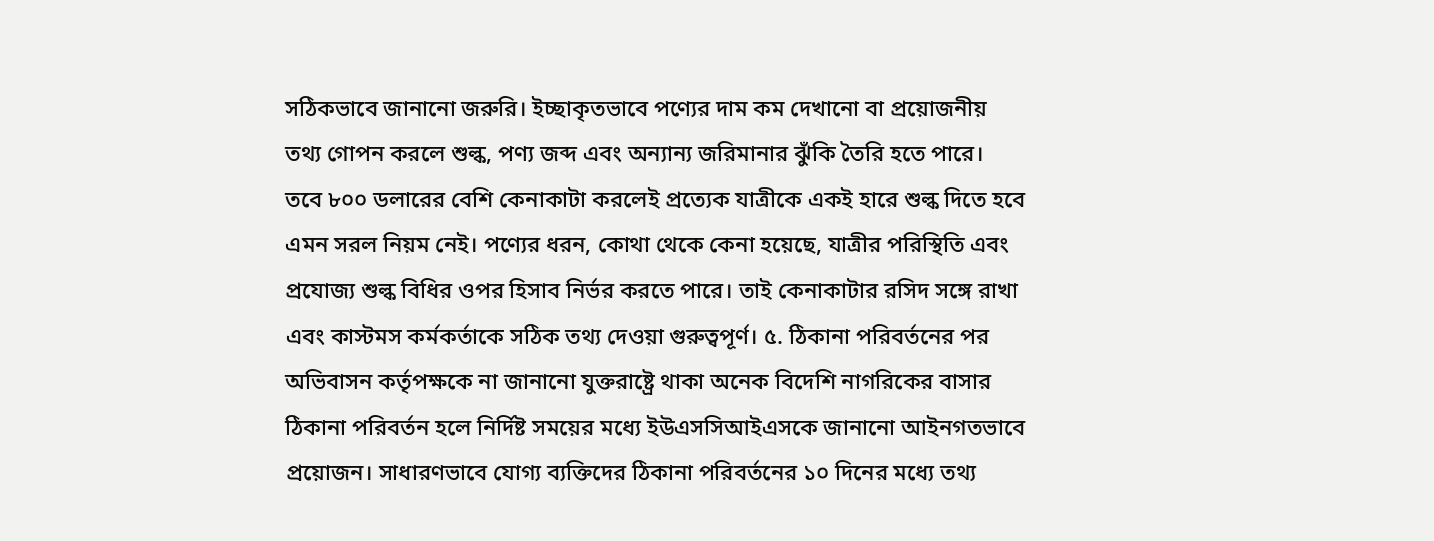সঠিকভাবে জানানো জরুরি। ইচ্ছাকৃতভাবে পণ্যের দাম কম দেখানো বা প্রয়োজনীয় তথ্য গোপন করলে শুল্ক, পণ্য জব্দ এবং অন্যান্য জরিমানার ঝুঁকি তৈরি হতে পারে। তবে ৮০০ ডলারের বেশি কেনাকাটা করলেই প্রত্যেক যাত্রীকে একই হারে শুল্ক দিতে হবে এমন সরল নিয়ম নেই। পণ্যের ধরন, কোথা থেকে কেনা হয়েছে, যাত্রীর পরিস্থিতি এবং প্রযোজ্য শুল্ক বিধির ওপর হিসাব নির্ভর করতে পারে। তাই কেনাকাটার রসিদ সঙ্গে রাখা এবং কাস্টমস কর্মকর্তাকে সঠিক তথ্য দেওয়া গুরুত্বপূর্ণ। ৫. ঠিকানা পরিবর্তনের পর অভিবাসন কর্তৃপক্ষকে না জানানো যুক্তরাষ্ট্রে থাকা অনেক বিদেশি নাগরিকের বাসার ঠিকানা পরিবর্তন হলে নির্দিষ্ট সময়ের মধ্যে ইউএসসিআইএসকে জানানো আইনগতভাবে প্রয়োজন। সাধারণভাবে যোগ্য ব্যক্তিদের ঠিকানা পরিবর্তনের ১০ দিনের মধ্যে তথ্য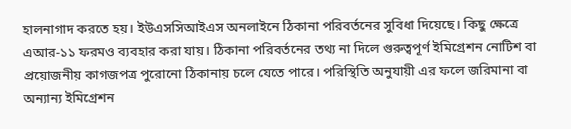হালনাগাদ করতে হয়। ইউএসসিআইএস অনলাইনে ঠিকানা পরিবর্তনের সুবিধা দিয়েছে। কিছু ক্ষেত্রে এআর-১১ ফরমও ব্যবহার করা যায়। ঠিকানা পরিবর্তনের তথ্য না দিলে গুরুত্বপূর্ণ ইমিগ্রেশন নোটিশ বা প্রয়োজনীয় কাগজপত্র পুরোনো ঠিকানায় চলে যেতে পারে। পরিস্থিতি অনুযায়ী এর ফলে জরিমানা বা অন্যান্য ইমিগ্রেশন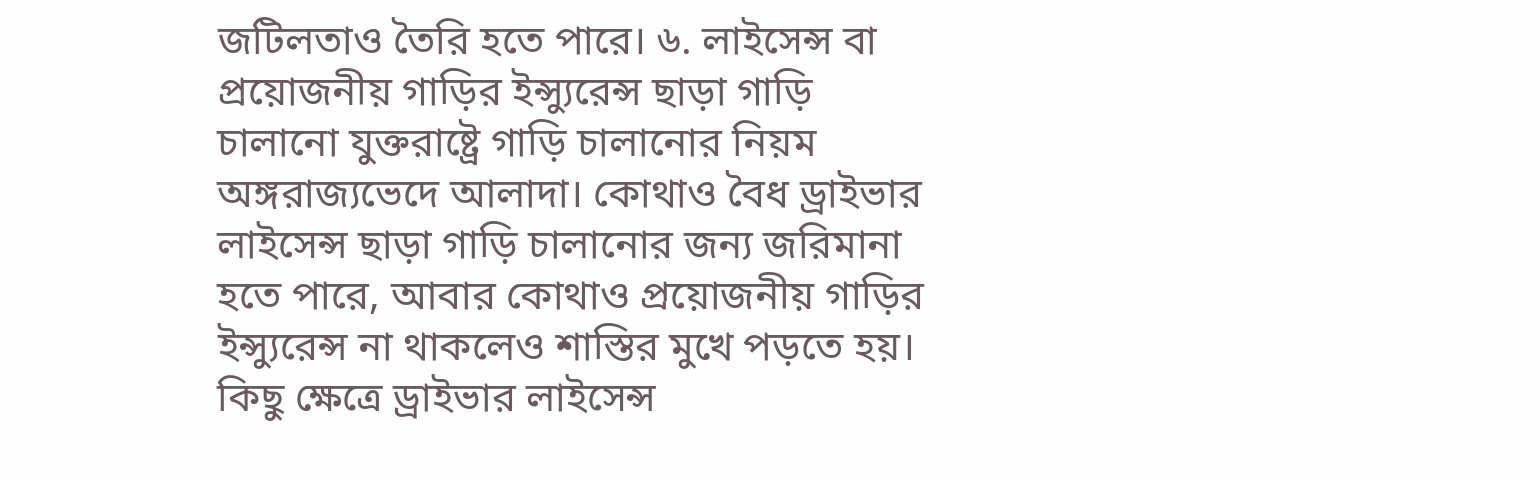জটিলতাও তৈরি হতে পারে। ৬. লাইসেন্স বা প্রয়োজনীয় গাড়ির ইন্স্যুরেন্স ছাড়া গাড়ি চালানো যুক্তরাষ্ট্রে গাড়ি চালানোর নিয়ম অঙ্গরাজ্যভেদে আলাদা। কোথাও বৈধ ড্রাইভার লাইসেন্স ছাড়া গাড়ি চালানোর জন্য জরিমানা হতে পারে, আবার কোথাও প্রয়োজনীয় গাড়ির ইন্স্যুরেন্স না থাকলেও শাস্তির মুখে পড়তে হয়। কিছু ক্ষেত্রে ড্রাইভার লাইসেন্স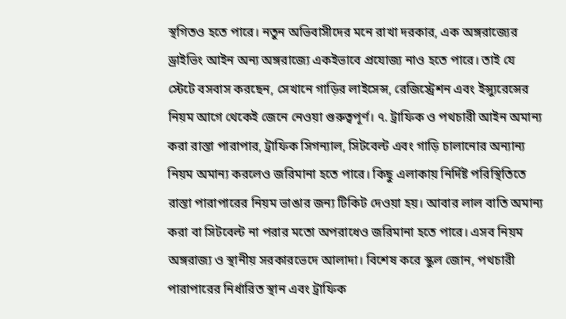স্থগিতও হতে পারে। নতুন অভিবাসীদের মনে রাখা দরকার, এক অঙ্গরাজ্যের ড্রাইভিং আইন অন্য অঙ্গরাজ্যে একইভাবে প্রযোজ্য নাও হতে পারে। তাই যে স্টেটে বসবাস করছেন, সেখানে গাড়ির লাইসেন্স, রেজিস্ট্রেশন এবং ইন্স্যুরেন্সের নিয়ম আগে থেকেই জেনে নেওয়া গুরুত্বপূর্ণ। ৭. ট্রাফিক ও পথচারী আইন অমান্য করা রাস্তা পারাপার, ট্রাফিক সিগন্যাল, সিটবেল্ট এবং গাড়ি চালানোর অন্যান্য নিয়ম অমান্য করলেও জরিমানা হতে পারে। কিছু এলাকায় নির্দিষ্ট পরিস্থিতিতে রাস্তা পারাপারের নিয়ম ভাঙার জন্য টিকিট দেওয়া হয়। আবার লাল বাতি অমান্য করা বা সিটবেল্ট না পরার মতো অপরাধেও জরিমানা হতে পারে। এসব নিয়ম অঙ্গরাজ্য ও স্থানীয় সরকারভেদে আলাদা। বিশেষ করে স্কুল জোন, পথচারী পারাপারের নির্ধারিত স্থান এবং ট্রাফিক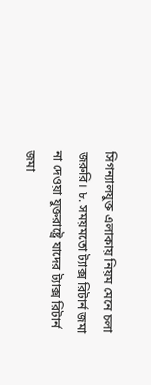সিগন্যালযুক্ত এলাকায় নিয়ম মেনে চলা জরুরি। ৮. সময়মতো ট্যাক্স রিটার্ন জমা না দেওয়া যুক্তরাষ্ট্রে যাদের ট্যাক্স রিটার্ন জমা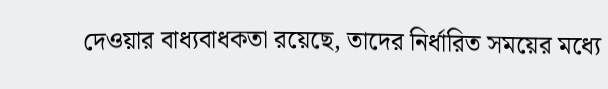দেওয়ার বাধ্যবাধকতা রয়েছে, তাদের নির্ধারিত সময়ের মধ্যে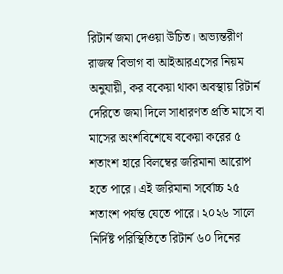রিটার্ন জমা দেওয়া উচিত। অভ্যন্তরীণ রাজস্ব বিভাগ বা আইআরএসের নিয়ম অনুযায়ী, কর বকেয়া থাকা অবস্থায় রিটার্ন দেরিতে জমা দিলে সাধারণত প্রতি মাসে বা মাসের অংশবিশেষে বকেয়া করের ৫ শতাংশ হারে বিলম্বের জরিমানা আরোপ হতে পারে। এই জরিমানা সর্বোচ্চ ২৫ শতাংশ পর্যন্ত যেতে পারে। ২০২৬ সালে নির্দিষ্ট পরিস্থিতিতে রিটার্ন ৬০ দিনের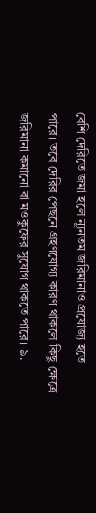বেশি দেরিতে জমা হলে ন্যূনতম জরিমানাও প্রযোজ্য হতে পারে। তবে দেরির পেছনে গ্রহণযোগ্য কারণ থাকলে কিছু ক্ষেত্রে জরিমানা কমানো বা মওকুফের সুযোগ থাকতে পারে। ৯.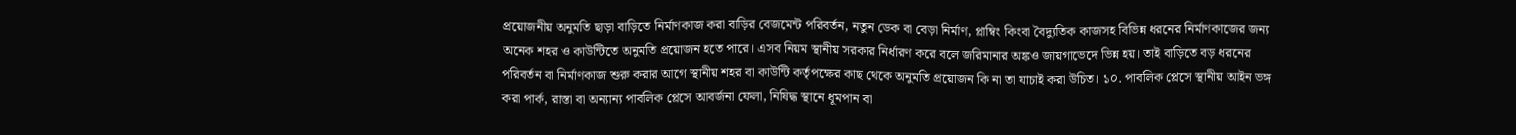প্রয়োজনীয় অনুমতি ছাড়া বাড়িতে নির্মাণকাজ করা বাড়ির বেজমেন্ট পরিবর্তন, নতুন ডেক বা বেড়া নির্মাণ, প্লাম্বিং কিংবা বৈদ্যুতিক কাজসহ বিভিন্ন ধরনের নির্মাণকাজের জন্য অনেক শহর ও কাউন্টিতে অনুমতি প্রয়োজন হতে পারে। এসব নিয়ম স্থানীয় সরকার নির্ধারণ করে বলে জরিমানার অঙ্কও জায়গাভেদে ভিন্ন হয়। তাই বাড়িতে বড় ধরনের পরিবর্তন বা নির্মাণকাজ শুরু করার আগে স্থানীয় শহর বা কাউন্টি কর্তৃপক্ষের কাছ থেকে অনুমতি প্রয়োজন কি না তা যাচাই করা উচিত। ১০. পাবলিক প্লেসে স্থানীয় আইন ভঙ্গ করা পার্ক, রাস্তা বা অন্যান্য পাবলিক প্লেসে আবর্জনা ফেলা, নিষিদ্ধ স্থানে ধূমপান বা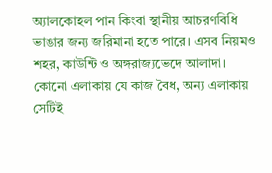অ্যালকোহল পান কিংবা স্থানীয় আচরণবিধি ভাঙার জন্য জরিমানা হতে পারে। এসব নিয়মও শহর, কাউন্টি ও অঙ্গরাজ্যভেদে আলাদা। কোনো এলাকায় যে কাজ বৈধ, অন্য এলাকায় সেটিই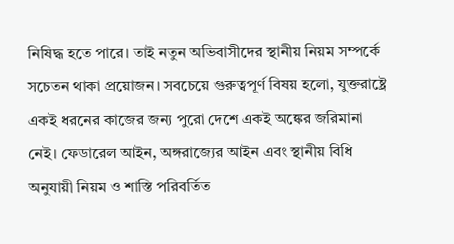নিষিদ্ধ হতে পারে। তাই নতুন অভিবাসীদের স্থানীয় নিয়ম সম্পর্কে সচেতন থাকা প্রয়োজন। সবচেয়ে গুরুত্বপূর্ণ বিষয় হলো, যুক্তরাষ্ট্রে একই ধরনের কাজের জন্য পুরো দেশে একই অঙ্কের জরিমানা নেই। ফেডারেল আইন, অঙ্গরাজ্যের আইন এবং স্থানীয় বিধি অনুযায়ী নিয়ম ও শাস্তি পরিবর্তিত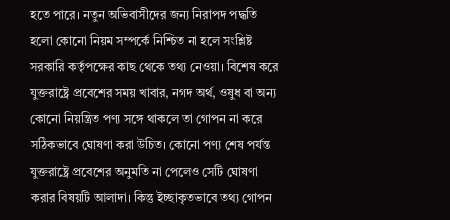হতে পারে। নতুন অভিবাসীদের জন্য নিরাপদ পদ্ধতি হলো কোনো নিয়ম সম্পর্কে নিশ্চিত না হলে সংশ্লিষ্ট সরকারি কর্তৃপক্ষের কাছ থেকে তথ্য নেওয়া। বিশেষ করে যুক্তরাষ্ট্রে প্রবেশের সময় খাবার, নগদ অর্থ, ওষুধ বা অন্য কোনো নিয়ন্ত্রিত পণ্য সঙ্গে থাকলে তা গোপন না করে সঠিকভাবে ঘোষণা করা উচিত। কোনো পণ্য শেষ পর্যন্ত যুক্তরাষ্ট্রে প্রবেশের অনুমতি না পেলেও সেটি ঘোষণা করার বিষয়টি আলাদা। কিন্তু ইচ্ছাকৃতভাবে তথ্য গোপন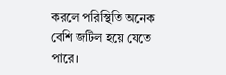করলে পরিস্থিতি অনেক বেশি জটিল হয়ে যেতে পারে।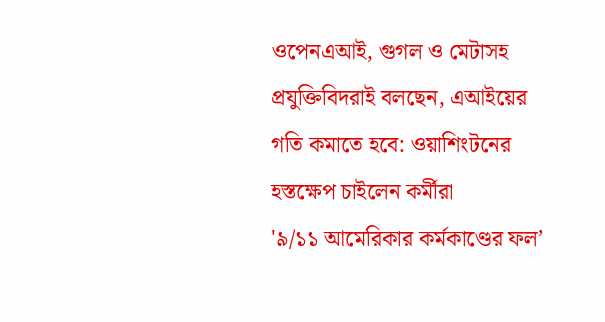ওপেনএআই, গুগল ও মেটাসহ প্রযুক্তিবিদরাই বলছেন, এআইয়ের গতি কমাতে হবে: ওয়াশিংটনের হস্তক্ষেপ চাইলেন কর্মীরা
'৯/১১ আমেরিকার কর্মকাণ্ডের ফল’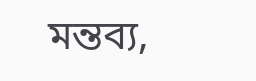মন্তব্য,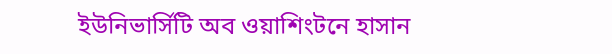ইউনিভার্সিটি অব ওয়াশিংটনে হাসান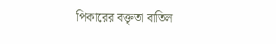পিকারের বক্তৃতা বাতিল